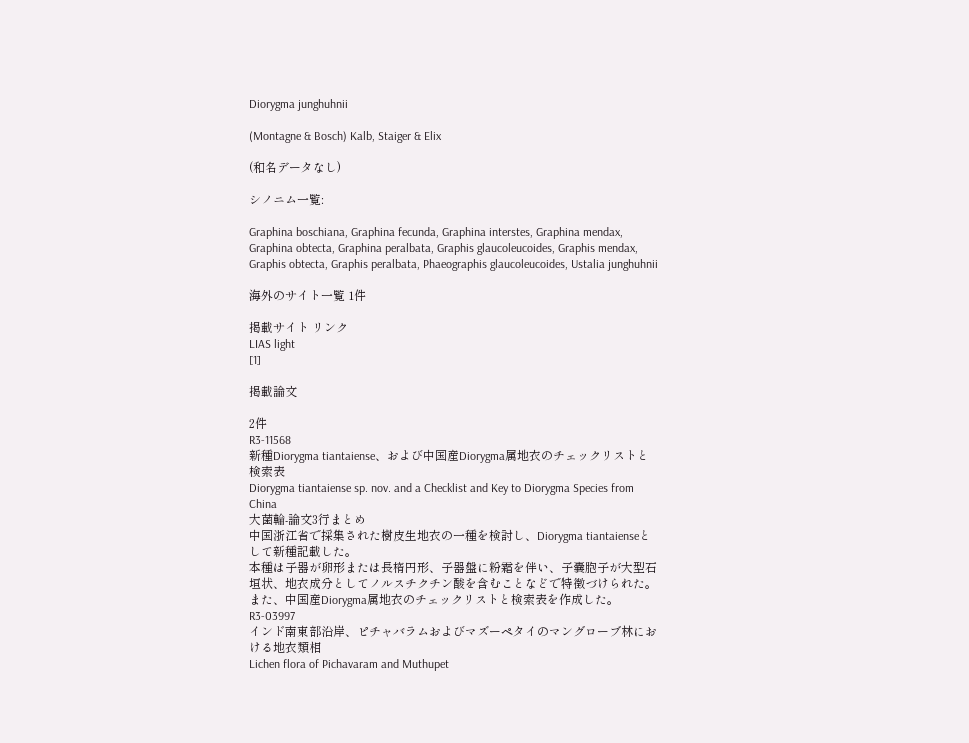Diorygma junghuhnii

(Montagne & Bosch) Kalb, Staiger & Elix

(和名データなし)

シノニム一覧:

Graphina boschiana, Graphina fecunda, Graphina interstes, Graphina mendax, Graphina obtecta, Graphina peralbata, Graphis glaucoleucoides, Graphis mendax, Graphis obtecta, Graphis peralbata, Phaeographis glaucoleucoides, Ustalia junghuhnii

海外のサイト一覧 1件

掲載サイト リンク
LIAS light
[1]

掲載論文

2件
R3-11568
新種Diorygma tiantaiense、および中国産Diorygma属地衣のチェックリストと検索表
Diorygma tiantaiense sp. nov. and a Checklist and Key to Diorygma Species from China
大菌輪-論文3行まとめ
中国浙江省で採集された樹皮生地衣の一種を検討し、Diorygma tiantaienseとして新種記載した。
本種は子器が卵形または長楕円形、子器盤に粉霜を伴い、子嚢胞子が大型石垣状、地衣成分としてノルスチクチン酸を含むことなどで特徴づけられた。
また、中国産Diorygma属地衣のチェックリストと検索表を作成した。
R3-03997
インド南東部沿岸、ピチャバラムおよびマズーペタイのマングローブ林における地衣類相
Lichen flora of Pichavaram and Muthupet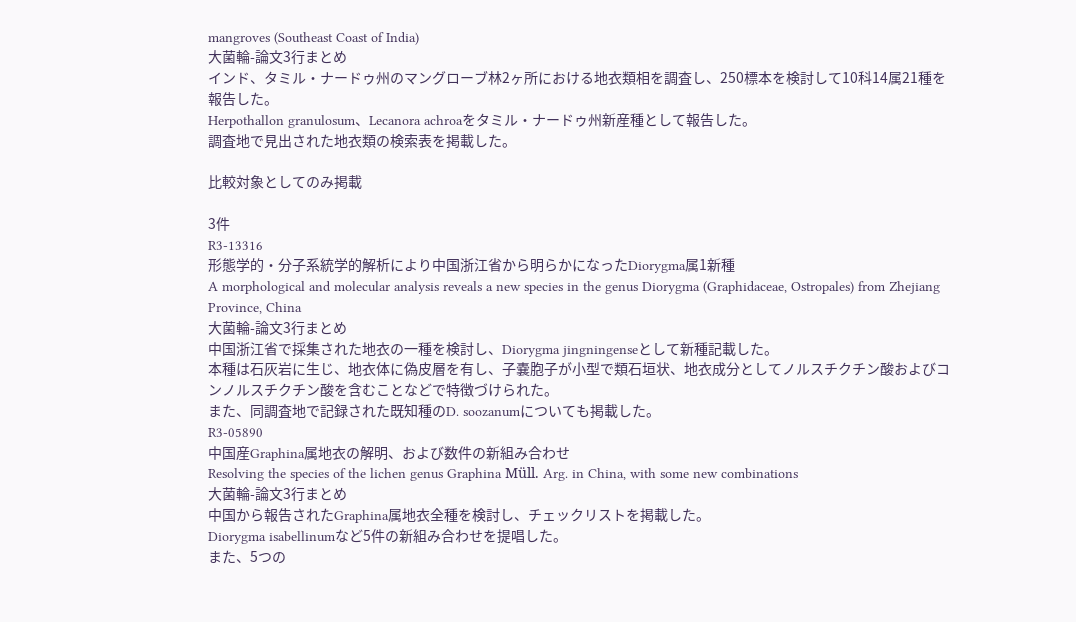mangroves (Southeast Coast of India)
大菌輪-論文3行まとめ
インド、タミル・ナードゥ州のマングローブ林2ヶ所における地衣類相を調査し、250標本を検討して10科14属21種を報告した。
Herpothallon granulosum、Lecanora achroaをタミル・ナードゥ州新産種として報告した。
調査地で見出された地衣類の検索表を掲載した。

比較対象としてのみ掲載

3件
R3-13316
形態学的・分子系統学的解析により中国浙江省から明らかになったDiorygma属1新種
A morphological and molecular analysis reveals a new species in the genus Diorygma (Graphidaceae, Ostropales) from Zhejiang Province, China
大菌輪-論文3行まとめ
中国浙江省で採集された地衣の一種を検討し、Diorygma jingningenseとして新種記載した。
本種は石灰岩に生じ、地衣体に偽皮層を有し、子嚢胞子が小型で類石垣状、地衣成分としてノルスチクチン酸およびコンノルスチクチン酸を含むことなどで特徴づけられた。
また、同調査地で記録された既知種のD. soozanumについても掲載した。
R3-05890
中国産Graphina属地衣の解明、および数件の新組み合わせ
Resolving the species of the lichen genus Graphina Müll. Arg. in China, with some new combinations
大菌輪-論文3行まとめ
中国から報告されたGraphina属地衣全種を検討し、チェックリストを掲載した。
Diorygma isabellinumなど5件の新組み合わせを提唱した。
また、5つの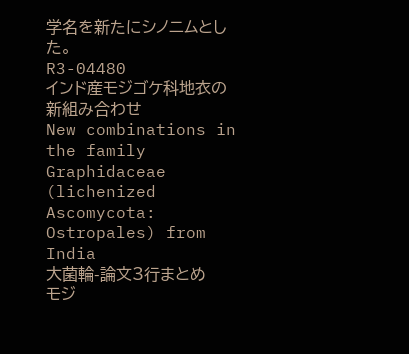学名を新たにシノニムとした。
R3-04480
インド産モジゴケ科地衣の新組み合わせ
New combinations in the family Graphidaceae (lichenized Ascomycota: Ostropales) from India
大菌輪-論文3行まとめ
モジ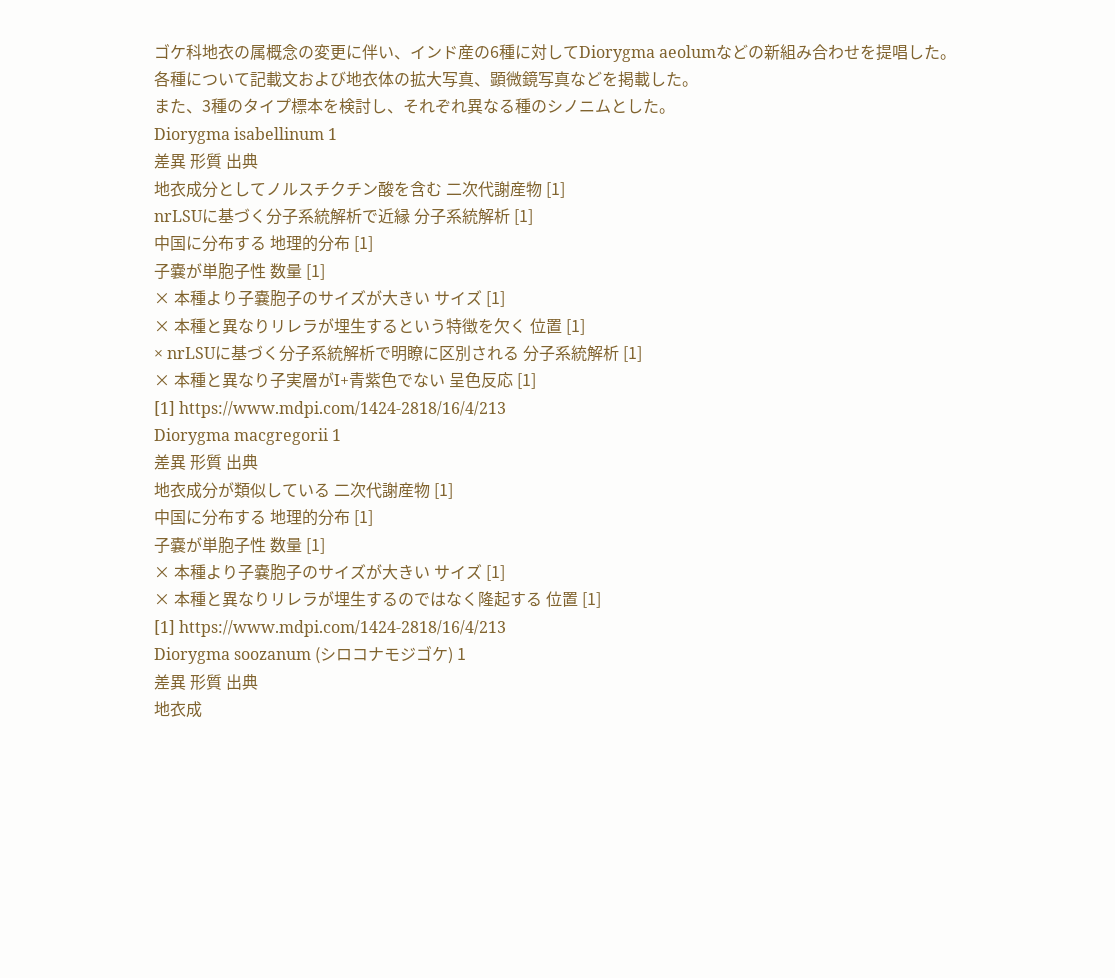ゴケ科地衣の属概念の変更に伴い、インド産の6種に対してDiorygma aeolumなどの新組み合わせを提唱した。
各種について記載文および地衣体の拡大写真、顕微鏡写真などを掲載した。
また、3種のタイプ標本を検討し、それぞれ異なる種のシノニムとした。
Diorygma isabellinum 1
差異 形質 出典
地衣成分としてノルスチクチン酸を含む 二次代謝産物 [1]
nrLSUに基づく分子系統解析で近縁 分子系統解析 [1]
中国に分布する 地理的分布 [1]
子嚢が単胞子性 数量 [1]
× 本種より子嚢胞子のサイズが大きい サイズ [1]
× 本種と異なりリレラが埋生するという特徴を欠く 位置 [1]
× nrLSUに基づく分子系統解析で明瞭に区別される 分子系統解析 [1]
× 本種と異なり子実層がI+青紫色でない 呈色反応 [1]
[1] https://www.mdpi.com/1424-2818/16/4/213
Diorygma macgregorii 1
差異 形質 出典
地衣成分が類似している 二次代謝産物 [1]
中国に分布する 地理的分布 [1]
子嚢が単胞子性 数量 [1]
× 本種より子嚢胞子のサイズが大きい サイズ [1]
× 本種と異なりリレラが埋生するのではなく隆起する 位置 [1]
[1] https://www.mdpi.com/1424-2818/16/4/213
Diorygma soozanum (シロコナモジゴケ) 1
差異 形質 出典
地衣成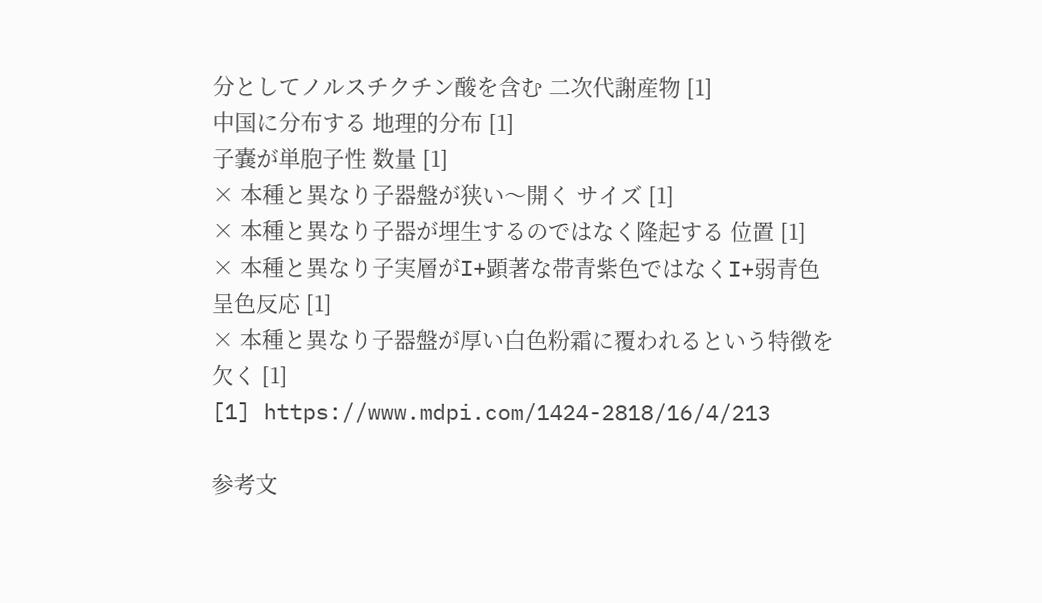分としてノルスチクチン酸を含む 二次代謝産物 [1]
中国に分布する 地理的分布 [1]
子嚢が単胞子性 数量 [1]
× 本種と異なり子器盤が狭い〜開く サイズ [1]
× 本種と異なり子器が埋生するのではなく隆起する 位置 [1]
× 本種と異なり子実層がI+顕著な帯青紫色ではなくI+弱青色 呈色反応 [1]
× 本種と異なり子器盤が厚い白色粉霜に覆われるという特徴を欠く [1]
[1] https://www.mdpi.com/1424-2818/16/4/213

参考文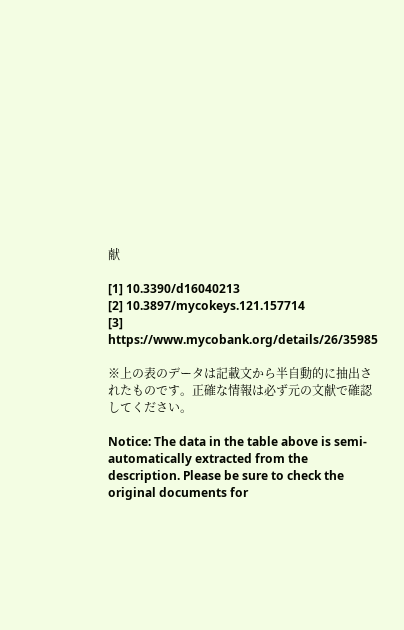献

[1] 10.3390/d16040213
[2] 10.3897/mycokeys.121.157714
[3] https://www.mycobank.org/details/26/35985

※上の表のデータは記載文から半自動的に抽出されたものです。正確な情報は必ず元の文献で確認してください。

Notice: The data in the table above is semi-automatically extracted from the description. Please be sure to check the original documents for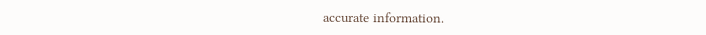accurate information.